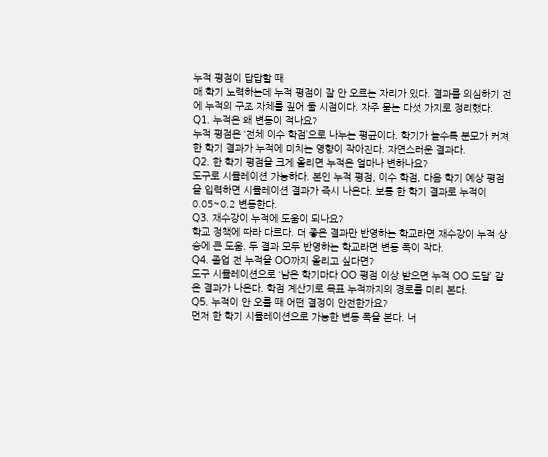누적 평점이 답답할 때
매 학기 노력하는데 누적 평점이 잘 안 오르는 자리가 있다. 결과를 의심하기 전에 누적의 구조 자체를 짚어 둘 시점이다. 자주 묻는 다섯 가지로 정리했다.
Q1. 누적은 왜 변동이 적나요?
누적 평점은 ‘전체 이수 학점’으로 나누는 평균이다. 학기가 늘수록 분모가 커져 한 학기 결과가 누적에 미치는 영향이 작아진다. 자연스러운 결과다.
Q2. 한 학기 평점을 크게 올리면 누적은 얼마나 변하나요?
도구로 시뮬레이션 가능하다. 본인 누적 평점, 이수 학점, 다음 학기 예상 평점을 입력하면 시뮬레이션 결과가 즉시 나온다. 보통 한 학기 결과로 누적이 0.05~0.2 변동한다.
Q3. 재수강이 누적에 도움이 되나요?
학교 정책에 따라 다르다. 더 좋은 결과만 반영하는 학교라면 재수강이 누적 상승에 큰 도움. 두 결과 모두 반영하는 학교라면 변동 폭이 작다.
Q4. 졸업 전 누적을 OO까지 올리고 싶다면?
도구 시뮬레이션으로 ‘남은 학기마다 OO 평점 이상 받으면 누적 OO 도달’ 같은 결과가 나온다. 학점 계산기로 목표 누적까지의 경로를 미리 본다.
Q5. 누적이 안 오를 때 어떤 결정이 안전한가요?
먼저 한 학기 시뮬레이션으로 가능한 변동 폭을 본다. 너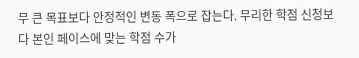무 큰 목표보다 안정적인 변동 폭으로 잡는다. 무리한 학점 신청보다 본인 페이스에 맞는 학점 수가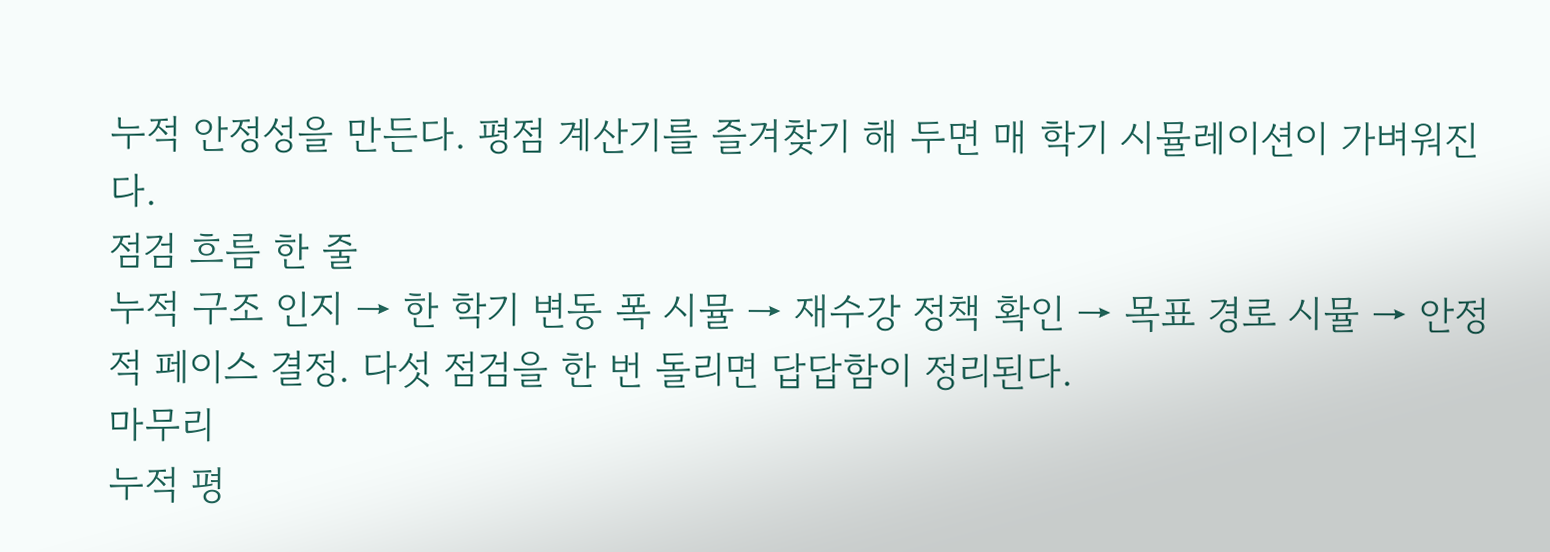누적 안정성을 만든다. 평점 계산기를 즐겨찾기 해 두면 매 학기 시뮬레이션이 가벼워진다.
점검 흐름 한 줄
누적 구조 인지 → 한 학기 변동 폭 시뮬 → 재수강 정책 확인 → 목표 경로 시뮬 → 안정적 페이스 결정. 다섯 점검을 한 번 돌리면 답답함이 정리된다.
마무리
누적 평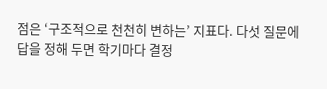점은 ‘구조적으로 천천히 변하는’ 지표다. 다섯 질문에 답을 정해 두면 학기마다 결정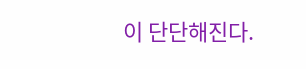이 단단해진다.